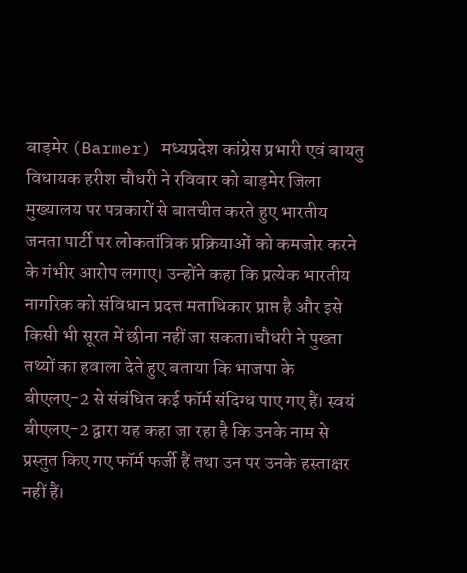बाड़मेर (Barmer) मध्यप्रदेश कांग्रेस प्रभारी एवं बायतु विधायक हरीश चौधरी ने रविवार को बाड़मेर जिला मुख्यालय पर पत्रकारों से बातचीत करते हुए भारतीय जनता पार्टी पर लोकतांत्रिक प्रक्रियाओं को कमजोर करने के गंभीर आरोप लगाए। उन्होंने कहा कि प्रत्येक भारतीय नागरिक को संविधान प्रदत्त मताधिकार प्राप्त है और इसे किसी भी सूरत में छीना नहीं जा सकता।चौधरी ने पुख्ता तथ्यों का हवाला देते हुए बताया कि भाजपा के बीएलए-2 से संबंधित कई फॉर्म संदिग्ध पाए गए हैं। स्वयं बीएलए-2 द्वारा यह कहा जा रहा है कि उनके नाम से प्रस्तुत किए गए फॉर्म फर्जी हैं तथा उन पर उनके हस्ताक्षर नहीं हैं।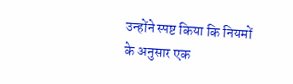उन्होंने स्पष्ट किया कि नियमों के अनुसार एक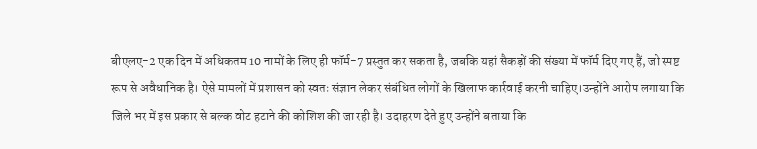बीएलए-2 एक दिन में अधिकतम 10 नामों के लिए ही फॉर्म-7 प्रस्तुत कर सकता है, जबकि यहां सैकड़ों की संख्या में फॉर्म दिए गए हैं, जो स्पष्ट रूप से अवैधानिक है। ऐसे मामलों में प्रशासन को स्वतः संज्ञान लेकर संबंधित लोगों के खिलाफ कार्रवाई करनी चाहिए।उन्होंने आरोप लगाया कि जिले भर में इस प्रकार से बल्क वोट हटाने की कोशिश की जा रही है। उदाहरण देते हुए उन्होंने बताया कि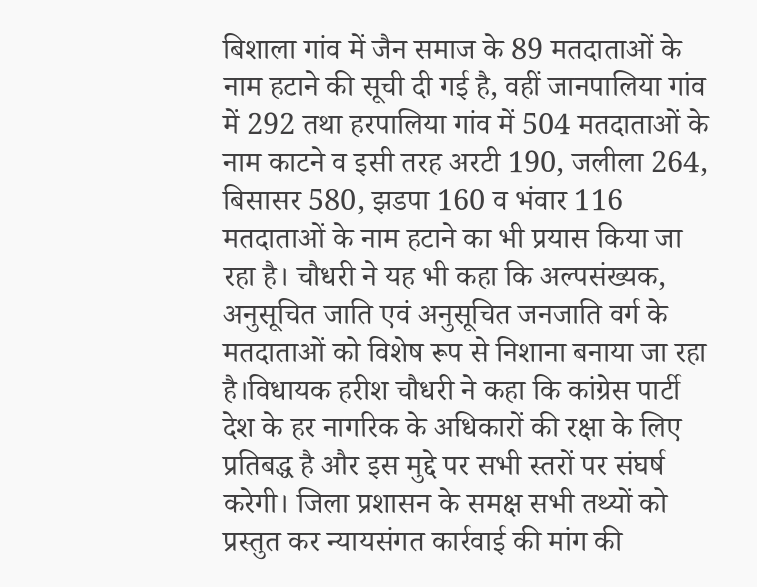बिशाला गांव में जैन समाज के 89 मतदाताओं के नाम हटाने की सूची दी गई है, वहीं जानपालिया गांव में 292 तथा हरपालिया गांव में 504 मतदाताओं के नाम काटने व इसी तरह अरटी 190, जलीला 264, बिसासर 580, झडपा 160 व भंवार 116 मतदाताओं के नाम हटाने का भी प्रयास किया जा रहा है। चौधरी ने यह भी कहा कि अल्पसंख्यक, अनुसूचित जाति एवं अनुसूचित जनजाति वर्ग के मतदाताओं को विशेष रूप से निशाना बनाया जा रहा है।विधायक हरीश चौधरी ने कहा कि कांग्रेस पार्टी देश के हर नागरिक के अधिकारों की रक्षा के लिए प्रतिबद्ध है और इस मुद्दे पर सभी स्तरों पर संघर्ष करेगी। जिला प्रशासन के समक्ष सभी तथ्यों को प्रस्तुत कर न्यायसंगत कार्रवाई की मांग की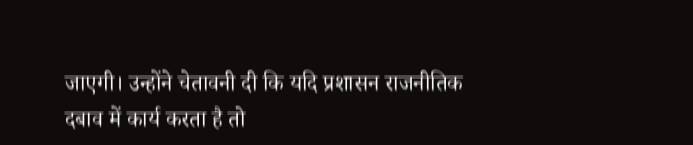जाएगी। उन्होंने चेतावनी दी कि यदि प्रशासन राजनीतिक दबाव में कार्य करता है तो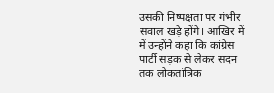उसकी निष्पक्षता पर गंभीर सवाल खड़े होंगे। आखिर में में उन्होंने कहा कि कांग्रेस पार्टी सड़क से लेकर सदन तक लोकतांत्रिक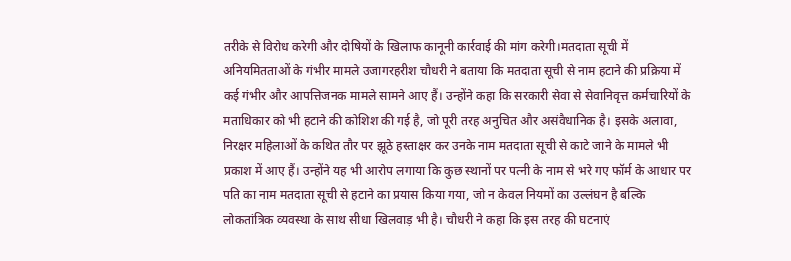तरीके से विरोध करेगी और दोषियों के खिलाफ कानूनी कार्रवाई की मांग करेगी।मतदाता सूची में अनियमितताओं के गंभीर मामले उजागरहरीश चौधरी ने बताया कि मतदाता सूची से नाम हटाने की प्रक्रिया में कई गंभीर और आपत्तिजनक मामले सामने आए हैं। उन्होंने कहा कि सरकारी सेवा से सेवानिवृत्त कर्मचारियों के मताधिकार को भी हटाने की कोशिश की गई है, जो पूरी तरह अनुचित और असंवैधानिक है। इसके अलावा, निरक्षर महिलाओं के कथित तौर पर झूठे हस्ताक्षर कर उनके नाम मतदाता सूची से काटे जाने के मामले भी प्रकाश में आए हैं। उन्होंने यह भी आरोप लगाया कि कुछ स्थानों पर पत्नी के नाम से भरे गए फॉर्म के आधार पर पति का नाम मतदाता सूची से हटाने का प्रयास किया गया, जो न केवल नियमों का उल्लंघन है बल्कि लोकतांत्रिक व्यवस्था के साथ सीधा खिलवाड़ भी है। चौधरी ने कहा कि इस तरह की घटनाएं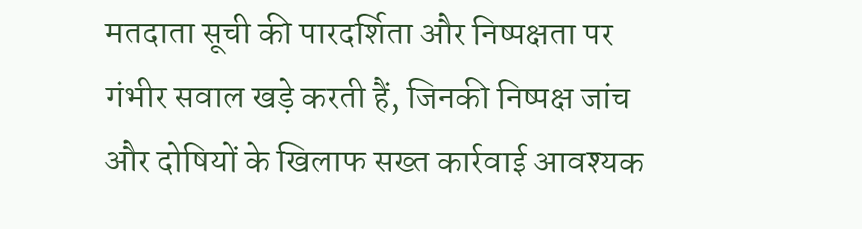मतदाता सूची की पारदर्शिता और निष्पक्षता पर गंभीर सवाल खड़े करती हैं, जिनकी निष्पक्ष जांच और दोषियों के खिलाफ सख्त कार्रवाई आवश्यक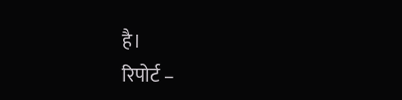है।
रिपोर्ट –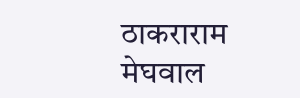ठाकराराम मेघवाल